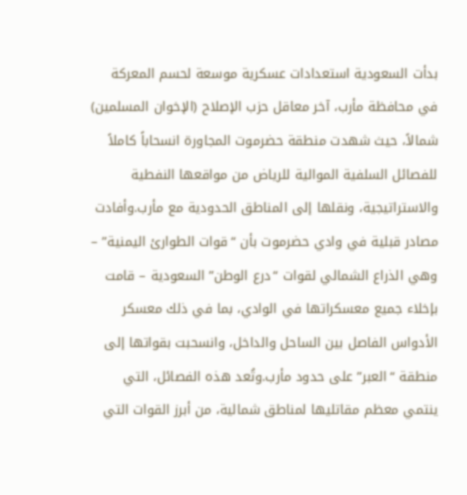بدأت السعودية استعدادات عسكرية موسعة لحسم المعركة في محافظة مأرب، آخر معاقل حزب الإصلاح (الإخوان المسلمين) شمالاً، حيث شهدت منطقة حضرموت المجاورة انسحاباً كاملاً للفصائل السلفية الموالية للرياض من مواقعها النفطية والاستراتيجية، ونقلها إلى المناطق الحدودية مع مأرب.وأفادت مصادر قبلية في وادي حضرموت بأن “قوات الطوارئ اليمنية” – وهي الذراع الشمالي لقوات “درع الوطن” السعودية – قامت بإخلاء جميع معسكراتها في الوادي، بما في ذلك معسكر الأدواس الفاصل بين الساحل والداخل، وانسحبت بقواتها إلى منطقة “العبر” على حدود مأرب.وتُعد هذه الفصائل، التي ينتمي معظم مقاتليها لمناطق شمالية، من أبرز القوات التي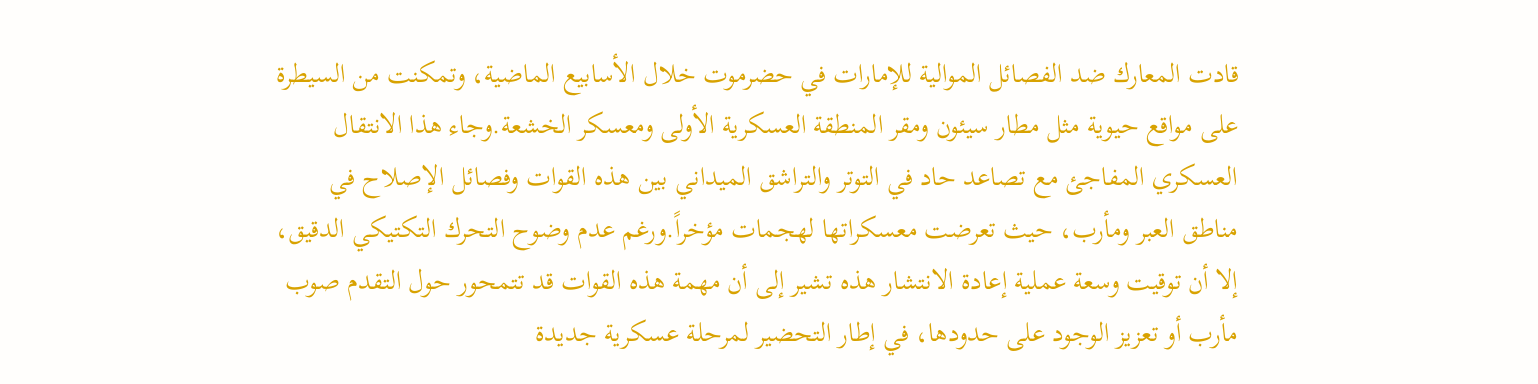قادت المعارك ضد الفصائل الموالية للإمارات في حضرموت خلال الأسابيع الماضية، وتمكنت من السيطرة على مواقع حيوية مثل مطار سيئون ومقر المنطقة العسكرية الأولى ومعسكر الخشعة.وجاء هذا الانتقال العسكري المفاجئ مع تصاعد حاد في التوتر والتراشق الميداني بين هذه القوات وفصائل الإصلاح في مناطق العبر ومأرب، حيث تعرضت معسكراتها لهجمات مؤخراً.ورغم عدم وضوح التحرك التكتيكي الدقيق، إلا أن توقيت وسعة عملية إعادة الانتشار هذه تشير إلى أن مهمة هذه القوات قد تتمحور حول التقدم صوب مأرب أو تعزيز الوجود على حدودها، في إطار التحضير لمرحلة عسكرية جديدة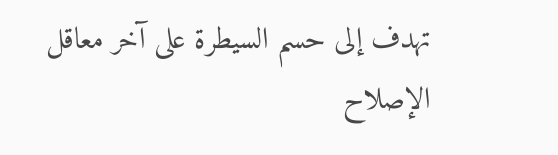تهدف إلى حسم السيطرة على آخر معاقل الإصلاح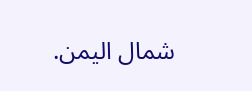شمال اليمن.